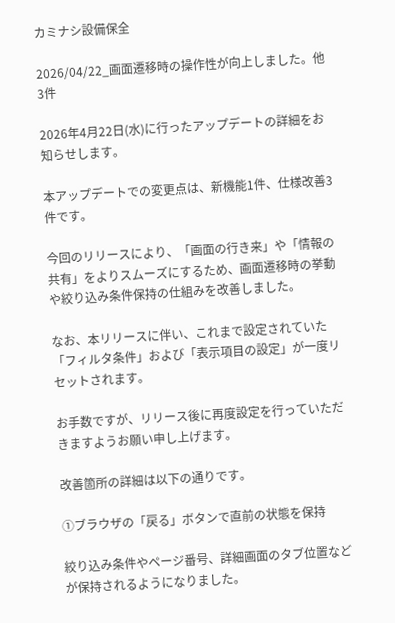カミナシ設備保全

2026/04/22_画面遷移時の操作性が向上しました。他3件

2026年4月22日(水)に行ったアップデートの詳細をお知らせします。

本アップデートでの変更点は、新機能1件、仕様改善3件です。

今回のリリースにより、「画面の行き来」や「情報の共有」をよりスムーズにするため、画面遷移時の挙動や絞り込み条件保持の仕組みを改善しました。

なお、本リリースに伴い、これまで設定されていた「フィルタ条件」および「表示項目の設定」が一度リセットされます。

お手数ですが、リリース後に再度設定を行っていただきますようお願い申し上げます。

改善箇所の詳細は以下の通りです。

①ブラウザの「戻る」ボタンで直前の状態を保持

絞り込み条件やページ番号、詳細画面のタブ位置などが保持されるようになりました。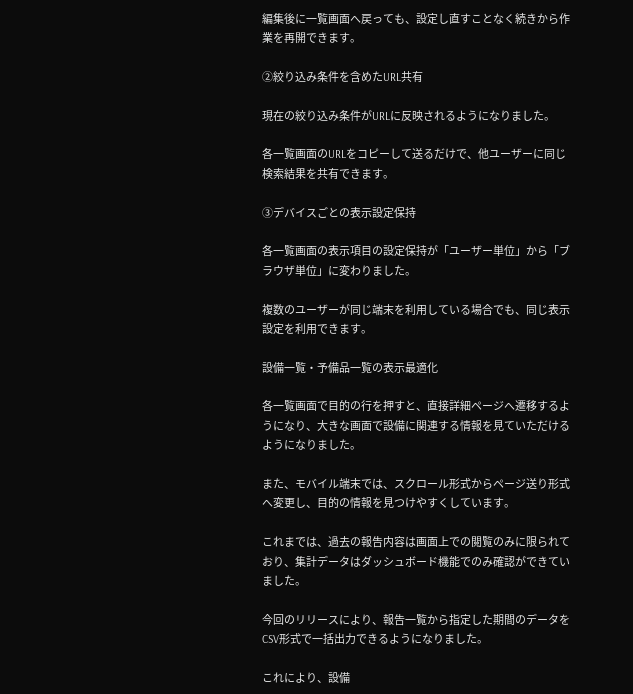編集後に一覧画面へ戻っても、設定し直すことなく続きから作業を再開できます。

②絞り込み条件を含めたURL共有

現在の絞り込み条件がURLに反映されるようになりました。

各一覧画面のURLをコピーして送るだけで、他ユーザーに同じ検索結果を共有できます。

③デバイスごとの表示設定保持

各一覧画面の表示項目の設定保持が「ユーザー単位」から「ブラウザ単位」に変わりました。

複数のユーザーが同じ端末を利用している場合でも、同じ表示設定を利用できます。

設備一覧・予備品一覧の表示最適化

各一覧画面で目的の行を押すと、直接詳細ページへ遷移するようになり、大きな画面で設備に関連する情報を見ていただけるようになりました。

また、モバイル端末では、スクロール形式からページ送り形式へ変更し、目的の情報を見つけやすくしています。

これまでは、過去の報告内容は画面上での閲覧のみに限られており、集計データはダッシュボード機能でのみ確認ができていました。

今回のリリースにより、報告一覧から指定した期間のデータをCSV形式で一括出力できるようになりました。

これにより、設備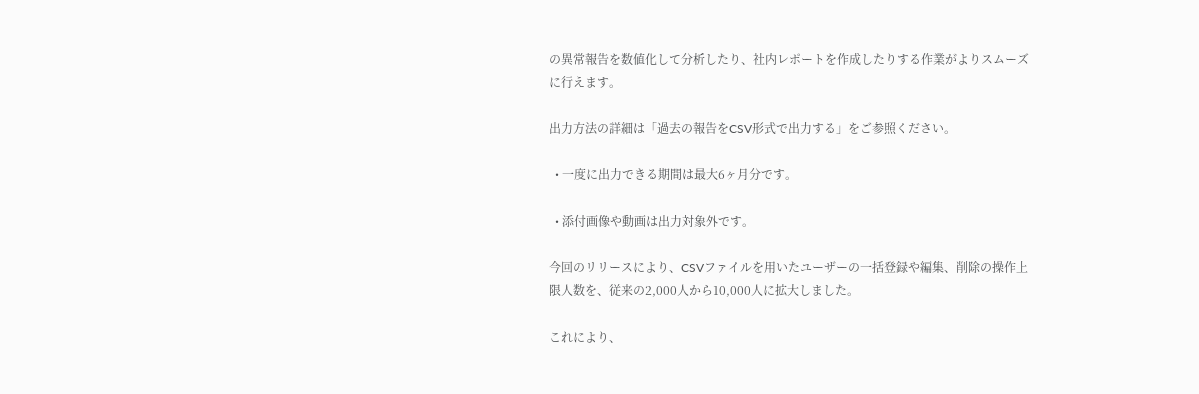の異常報告を数値化して分析したり、社内レポートを作成したりする作業がよりスムーズに行えます。

出力方法の詳細は「過去の報告をCSV形式で出力する」をご参照ください。

  • 一度に出力できる期間は最大6ヶ月分です。

  • 添付画像や動画は出力対象外です。

今回のリリースにより、CSVファイルを用いたユーザーの一括登録や編集、削除の操作上限人数を、従来の2,000人から10,000人に拡大しました。

これにより、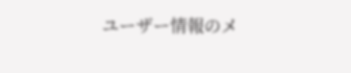ユーザー情報のメ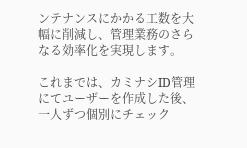ンテナンスにかかる工数を大幅に削減し、管理業務のさらなる効率化を実現します。

これまでは、カミナシID管理にてユーザーを作成した後、一人ずつ個別にチェック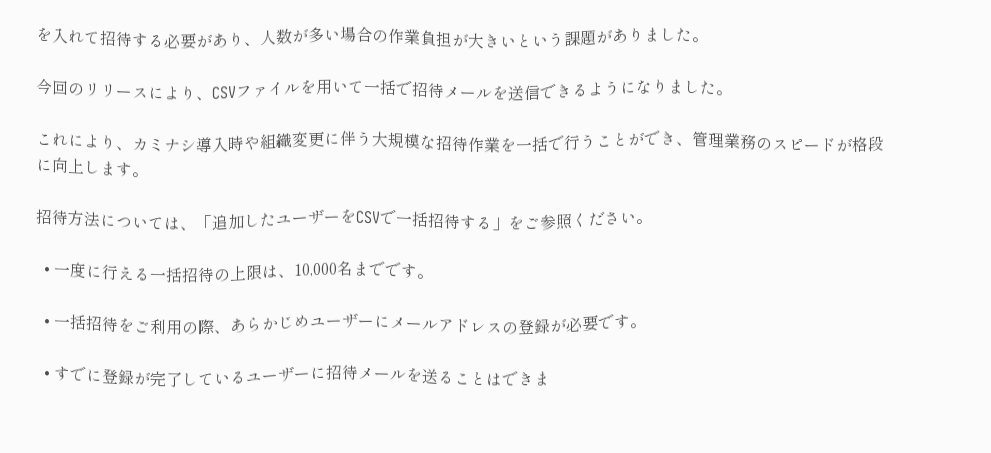を入れて招待する必要があり、人数が多い場合の作業負担が大きいという課題がありました。

今回のリリースにより、CSVファイルを用いて一括で招待メールを送信できるようになりました。

これにより、カミナシ導入時や組織変更に伴う大規模な招待作業を一括で行うことができ、管理業務のスピードが格段に向上します。

招待方法については、「追加したユーザーをCSVで一括招待する」をご参照ください。

  • 一度に行える一括招待の上限は、10,000名までです。

  • 一括招待をご利用の際、あらかじめユーザーにメールアドレスの登録が必要です。

  • すでに登録が完了しているユーザーに招待メールを送ることはできま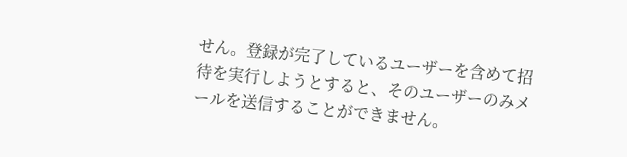せん。登録が完了しているユーザーを含めて招待を実行しようとすると、そのユーザーのみメールを送信することができません。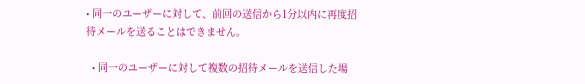• 同一のユーザーに対して、前回の送信から1分以内に再度招待メールを送ることはできません。

  • 同一のユーザーに対して複数の招待メールを送信した場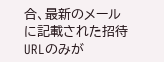合、最新のメールに記載された招待URLのみが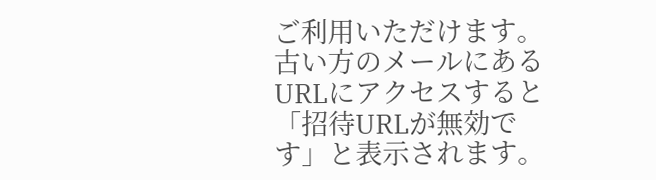ご利用いただけます。古い方のメールにあるURLにアクセスすると「招待URLが無効です」と表示されます。